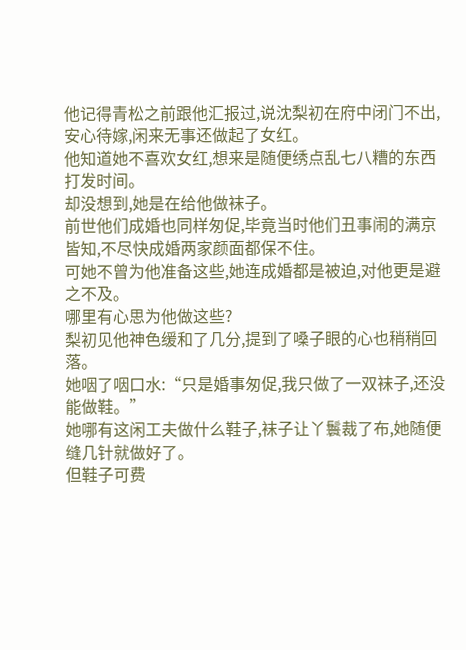他记得青松之前跟他汇报过,说沈梨初在府中闭门不出,安心待嫁,闲来无事还做起了女红。
他知道她不喜欢女红,想来是随便绣点乱七八糟的东西打发时间。
却没想到,她是在给他做袜子。
前世他们成婚也同样匆促,毕竟当时他们丑事闹的满京皆知,不尽快成婚两家颜面都保不住。
可她不曾为他准备这些,她连成婚都是被迫,对他更是避之不及。
哪里有心思为他做这些?
梨初见他神色缓和了几分,提到了嗓子眼的心也稍稍回落。
她咽了咽口水:“只是婚事匆促,我只做了一双袜子,还没能做鞋。”
她哪有这闲工夫做什么鞋子,袜子让丫鬟裁了布,她随便缝几针就做好了。
但鞋子可费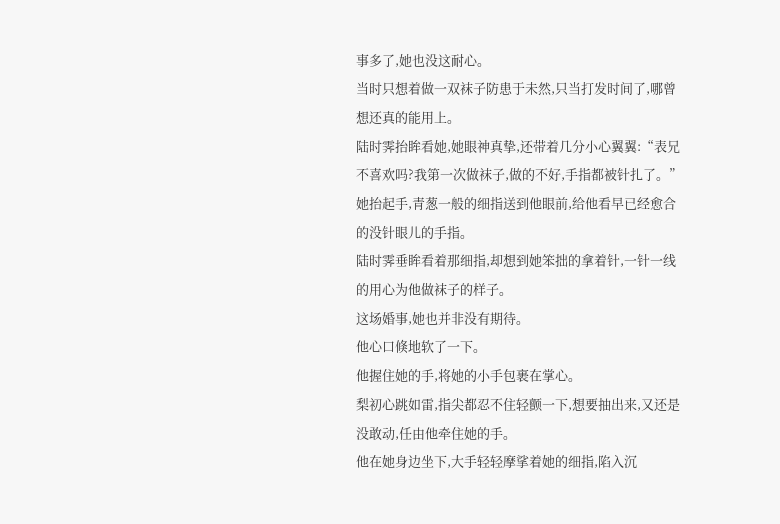事多了,她也没这耐心。
当时只想着做一双袜子防患于未然,只当打发时间了,哪曾想还真的能用上。
陆时霁抬眸看她,她眼神真挚,还带着几分小心翼翼:“表兄不喜欢吗?我第一次做袜子,做的不好,手指都被针扎了。”
她抬起手,青葱一般的细指送到他眼前,给他看早已经愈合的没针眼儿的手指。
陆时霁垂眸看着那细指,却想到她笨拙的拿着针,一针一线的用心为他做袜子的样子。
这场婚事,她也并非没有期待。
他心口倏地软了一下。
他握住她的手,将她的小手包裹在掌心。
梨初心跳如雷,指尖都忍不住轻颤一下,想要抽出来,又还是没敢动,任由他牵住她的手。
他在她身边坐下,大手轻轻摩挲着她的细指,陷入沉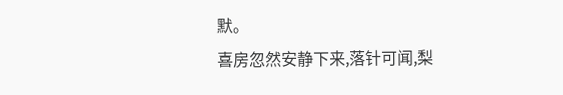默。
喜房忽然安静下来,落针可闻,梨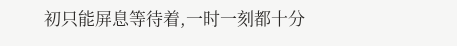初只能屏息等待着,一时一刻都十分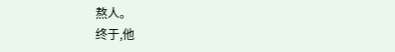熬人。
终于,他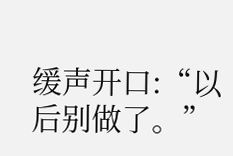缓声开口:“以后别做了。”